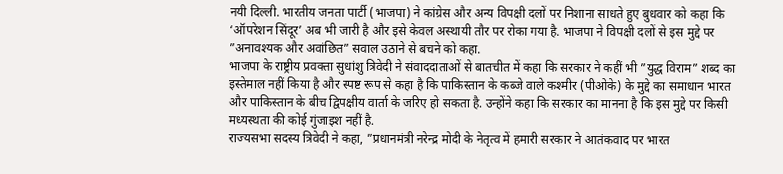नयी दिल्ली. भारतीय जनता पार्टी (भाजपा) ने कांग्रेस और अन्य विपक्षी दलों पर निशाना साधते हुए बुधवार को कहा कि ‘ऑपरेशन सिंदूर’ अब भी जारी है और इसे केवल अस्थायी तौर पर रोका गया है. भाजपा ने विपक्षी दलों से इस मुद्दे पर ”अनावश्यक और अवांछित” सवाल उठाने से बचने को कहा.
भाजपा के राष्ट्रीय प्रवक्ता सुधांशु त्रिवेदी ने संवाददाताओं से बातचीत में कहा कि सरकार ने कहीं भी ”युद्ध विराम” शब्द का इस्तेमाल नहीं किया है और स्पष्ट रूप से कहा है कि पाकिस्तान के कब्जे वाले कश्मीर (पीओके) के मुद्दे का समाधान भारत और पाकिस्तान के बीच द्विपक्षीय वार्ता के जरिए हो सकता है. उन्होंने कहा कि सरकार का मानना है कि इस मुद्दे पर किसी मध्यस्थता की कोई गुंजाइश नहीं है.
राज्यसभा सदस्य त्रिवेदी ने कहा, ”प्रधानमंत्री नरेन्द्र मोदी के नेतृत्व में हमारी सरकार ने आतंकवाद पर भारत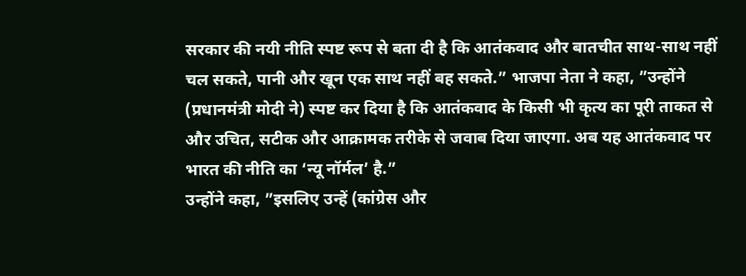सरकार की नयी नीति स्पष्ट रूप से बता दी है कि आतंकवाद और बातचीत साथ-साथ नहीं चल सकते, पानी और खून एक साथ नहीं बह सकते.” भाजपा नेता ने कहा, ”उन्होंने (प्रधानमंत्री मोदी ने) स्पष्ट कर दिया है कि आतंकवाद के किसी भी कृत्य का पूरी ताकत से और उचित, सटीक और आक्रामक तरीके से जवाब दिया जाएगा. अब यह आतंकवाद पर भारत की नीति का ‘न्यू नॉर्मल’ है.”
उन्होंने कहा, ”इसलिए उन्हें (कांग्रेस और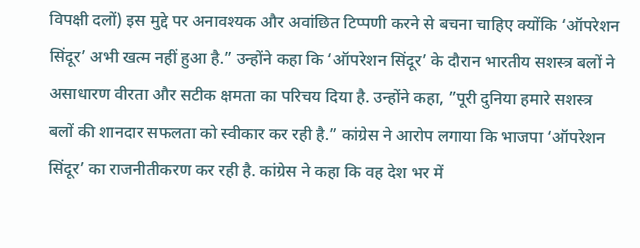विपक्षी दलों) इस मुद्दे पर अनावश्यक और अवांछित टिप्पणी करने से बचना चाहिए क्योंकि ‘ऑपरेशन सिंदूर’ अभी खत्म नहीं हुआ है.” उन्होंने कहा कि ‘ऑपरेशन सिंदूर’ के दौरान भारतीय सशस्त्र बलों ने असाधारण वीरता और सटीक क्षमता का परिचय दिया है. उन्होंने कहा, ”पूरी दुनिया हमारे सशस्त्र बलों की शानदार सफलता को स्वीकार कर रही है.” कांग्रेस ने आरोप लगाया कि भाजपा ‘ऑपरेशन सिंदूर’ का राजनीतीकरण कर रही है. कांग्रेस ने कहा कि वह देश भर में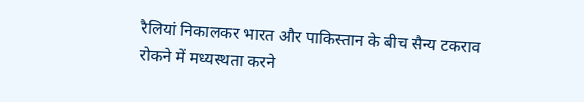रैलियां निकालकर भारत और पाकिस्तान के बीच सैन्य टकराव रोकने में मध्यस्थता करने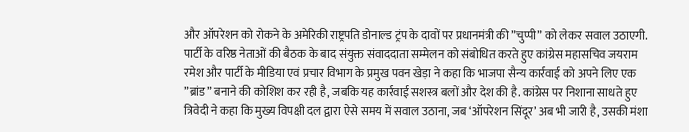और ऑपरेशन को रोकने के अमेरिकी राष्ट्रपति डोनाल्ड ट्रंप के दावों पर प्रधानमंत्री की ”चुप्पी” को लेकर सवाल उठाएगी.
पार्टी के वरिष्ठ नेताओं की बैठक के बाद संयुक्त संवाददाता सम्मेलन को संबोधित करते हुए कांग्रेस महासचिव जयराम रमेश और पार्टी के मीडिया एवं प्रचार विभाग के प्रमुख पवन खेड़ा ने कहा कि भाजपा सैन्य कार्रवाई को अपने लिए एक ”ब्रांड” बनाने की कोशिश कर रही है, जबकि यह कार्रवाई सशस्त्र बलों और देश की है. कांग्रेस पर निशाना साधते हुए त्रिवेदी ने कहा कि मुख्य विपक्षी दल द्वारा ऐसे समय में सवाल उठाना, जब ‘ऑपरेशन सिंदूर’ अब भी जारी है, उसकी मंशा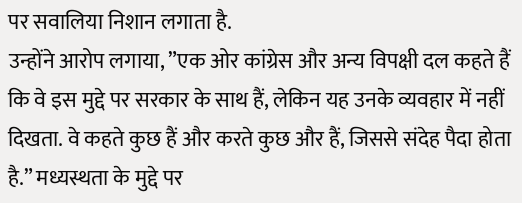पर सवालिया निशान लगाता है.
उन्होंने आरोप लगाया, ”एक ओर कांग्रेस और अन्य विपक्षी दल कहते हैं कि वे इस मुद्दे पर सरकार के साथ हैं, लेकिन यह उनके व्यवहार में नहीं दिखता. वे कहते कुछ हैं और करते कुछ और हैं, जिससे संदेह पैदा होता है.” मध्यस्थता के मुद्दे पर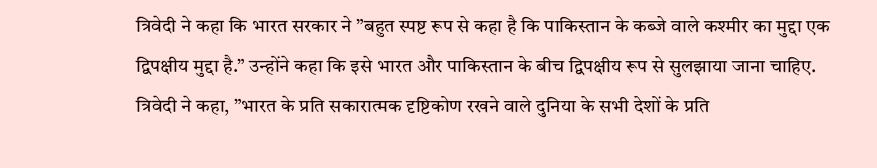त्रिवेदी ने कहा कि भारत सरकार ने ”बहुत स्पष्ट रूप से कहा है कि पाकिस्तान के कब्जे वाले कश्मीर का मुद्दा एक द्विपक्षीय मुद्दा है.” उन्होंने कहा कि इसे भारत और पाकिस्तान के बीच द्विपक्षीय रूप से सुलझाया जाना चाहिए.
त्रिवेदी ने कहा, ”भारत के प्रति सकारात्मक दृष्टिकोण रखने वाले दुनिया के सभी देशों के प्रति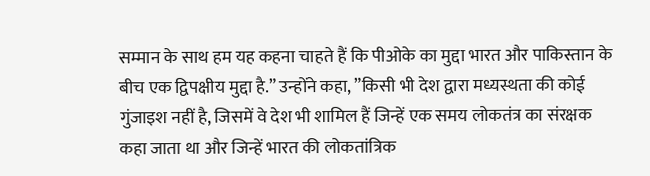सम्मान के साथ हम यह कहना चाहते हैं कि पीओके का मुद्दा भारत और पाकिस्तान के बीच एक द्विपक्षीय मुद्दा है.” उन्होंने कहा, ”किसी भी देश द्वारा मध्यस्थता की कोई गुंजाइश नहीं है, जिसमें वे देश भी शामिल हैं जिन्हें एक समय लोकतंत्र का संरक्षक कहा जाता था और जिन्हें भारत की लोकतांत्रिक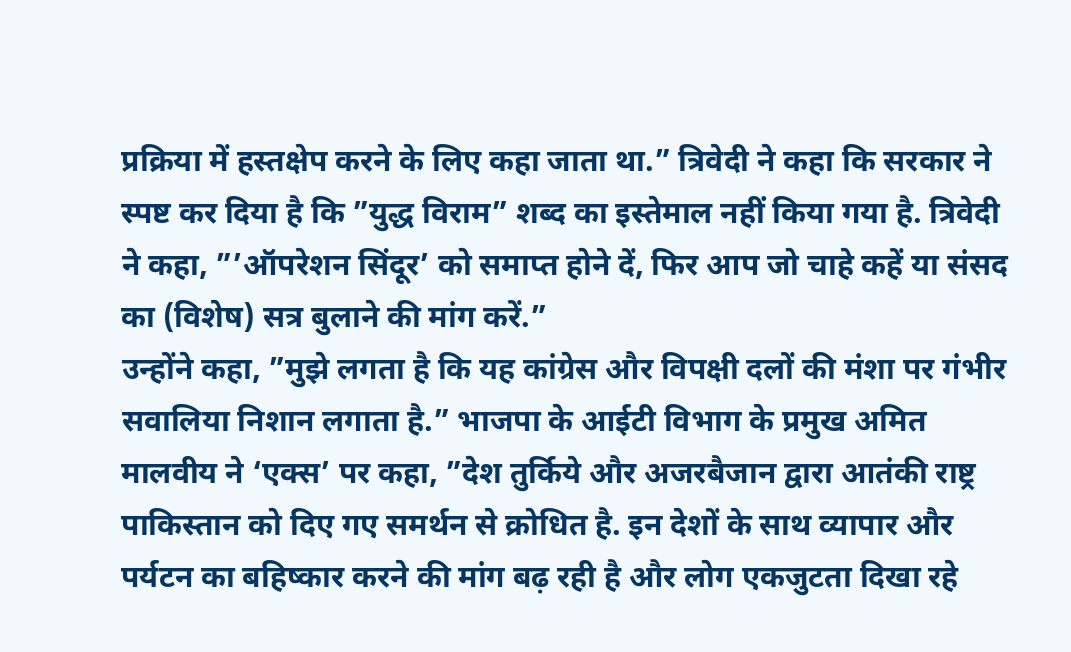प्रक्रिया में हस्तक्षेप करने के लिए कहा जाता था.” त्रिवेदी ने कहा कि सरकार ने स्पष्ट कर दिया है कि ”युद्ध विराम” शब्द का इस्तेमाल नहीं किया गया है. त्रिवेदी ने कहा, ”’ऑपरेशन सिंदूर’ को समाप्त होने दें, फिर आप जो चाहे कहें या संसद का (विशेष) सत्र बुलाने की मांग करें.”
उन्होंने कहा, ”मुझे लगता है कि यह कांग्रेस और विपक्षी दलों की मंशा पर गंभीर सवालिया निशान लगाता है.” भाजपा के आईटी विभाग के प्रमुख अमित मालवीय ने ‘एक्स’ पर कहा, ”देश तुर्किये और अजरबैजान द्वारा आतंकी राष्ट्र पाकिस्तान को दिए गए समर्थन से क्रोधित है. इन देशों के साथ व्यापार और पर्यटन का बहिष्कार करने की मांग बढ़ रही है और लोग एकजुटता दिखा रहे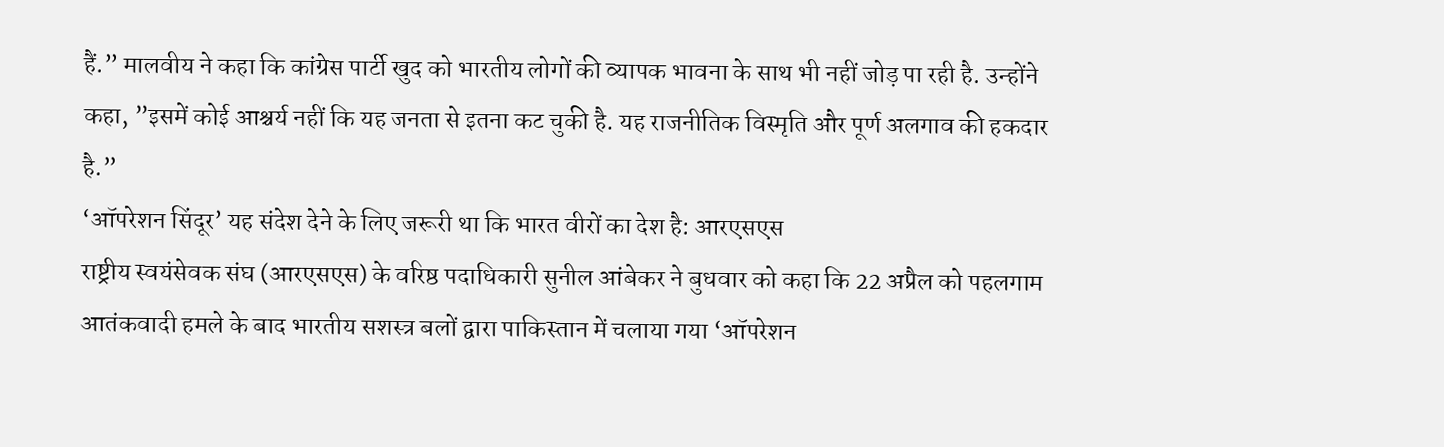हैं.” मालवीय ने कहा कि कांग्रेस पार्टी खुद को भारतीय लोगों की व्यापक भावना के साथ भी नहीं जोड़ पा रही है. उन्होंने कहा, ”इसमें कोई आश्चर्य नहीं कि यह जनता से इतना कट चुकी है. यह राजनीतिक विस्मृति और पूर्ण अलगाव की हकदार है.”
‘ऑपरेशन सिंदूर’ यह संदेश देने के लिए जरूरी था कि भारत वीरों का देश है: आरएसएस
राष्ट्रीय स्वयंसेवक संघ (आरएसएस) के वरिष्ठ पदाधिकारी सुनील आंबेकर ने बुधवार को कहा कि 22 अप्रैल को पहलगाम आतंकवादी हमले के बाद भारतीय सशस्त्र बलों द्वारा पाकिस्तान में चलाया गया ‘ऑपरेशन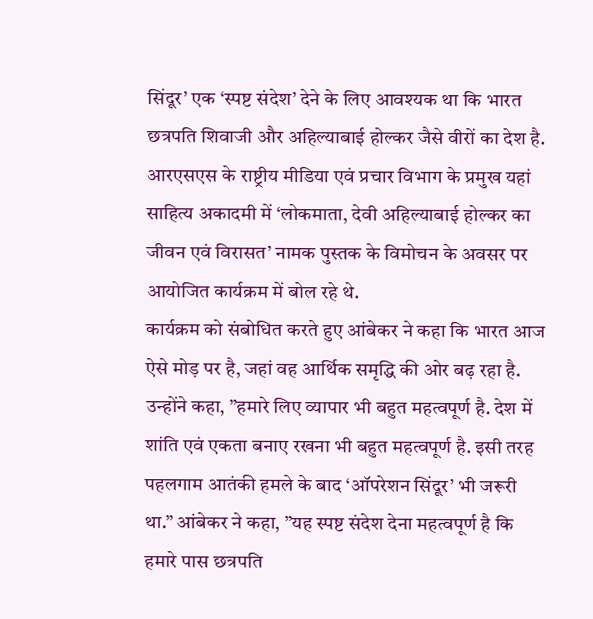सिंदूर’ एक ‘स्पष्ट संदेश’ देने के लिए आवश्यक था कि भारत छत्रपति शिवाजी और अहिल्याबाई होल्कर जैसे वीरों का देश है. आरएसएस के राष्ट्रीय मीडिया एवं प्रचार विभाग के प्रमुख यहां साहित्य अकादमी में ‘लोकमाता, देवी अहिल्याबाई होल्कर का जीवन एवं विरासत’ नामक पुस्तक के विमोचन के अवसर पर आयोजित कार्यक्रम में बोल रहे थे.
कार्यक्रम को संबोधित करते हुए आंबेकर ने कहा कि भारत आज ऐसे मोड़ पर है, जहां वह आर्थिक समृद्धि की ओर बढ़ रहा है. उन्होंने कहा, ”हमारे लिए व्यापार भी बहुत महत्वपूर्ण है. देश में शांति एवं एकता बनाए रखना भी बहुत महत्वपूर्ण है. इसी तरह पहलगाम आतंकी हमले के बाद ‘ऑपरेशन सिंदूर’ भी जरूरी था.” आंबेकर ने कहा, ”यह स्पष्ट संदेश देना महत्वपूर्ण है कि हमारे पास छत्रपति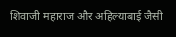शिवाजी महाराज और अहिल्याबाई जैसी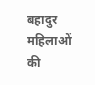बहादुर महिलाओं की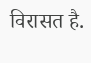विरासत है.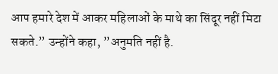आप हमारे देश में आकर महिलाओं के माथे का सिंदूर नहीं मिटा सकते.” उन्होंने कहा, ”अनुमति नहीं है.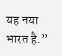यह नया भारत है.”